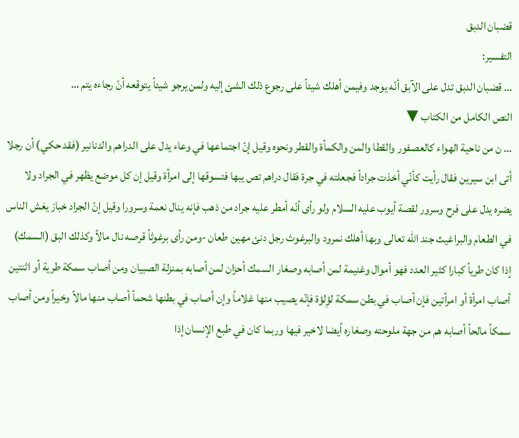قضبان الدبق
التفسير:
… قضبان الدبق تدل على الآبق أنّه يوجد وفيمن أهلك شيئاً على رجوع ذلك الشئ إليه ولمن يرجو شيئاً يتوقعه أنّ رجاءه يتم …
النص الكامل من الكتاب ▼
… ن من ناحية الهواء كالعصفور والقطا والمن والكمأة والقطر ونحوه وقيل إنّ اجتماعها في وعاء يدل على الدراهم والدنانير (فقد حكي) أن رجلا أتى ابن سيرين فقال رأيت كأنّي أخذت جراداً فجعلته في جرة فقال دراهم تص يبها فتسوقها إلى امرأة وقيل إن كل موضع يظهر في الجراد ولا يضره يدل على فرح وسرور لقصة أيوب عليه السلام ولو رأى أنّه أمطر عليه جراد من ذهب فإنه ينال نعمة وسرورا وقيل إنّ الجراد خباز يغش الناس في الطعام والبراغيث جند الله تعالى وبها أهلك نمرود والبرغوث رجل دنئ مهين طعان -ومن رأى برغوثاً قرصه نال مالاً وكذلك البق (السمك) إذا كان طرياً كبارا كثير العدد فهو أموال وغنيمة لمن أصابه وصغار السمك أحزان لمن أصابه بمنزلة الصبيان ومن أصاب سمكة طرية أو اثنتين أصاب امرأة أو امرأتين فإن أصاب في بطن سمكة لؤِلؤة فإنّه يصيب منها غلاماً وإن أصاب في بطنها شحماً أصاب منها مالاً وخيراً ومن أصاب سمكاً مالحاً أصابه هم من جهة ملوحته وصغاره أيضا لاخير فيها وربما كان في طبع الإنسان إذا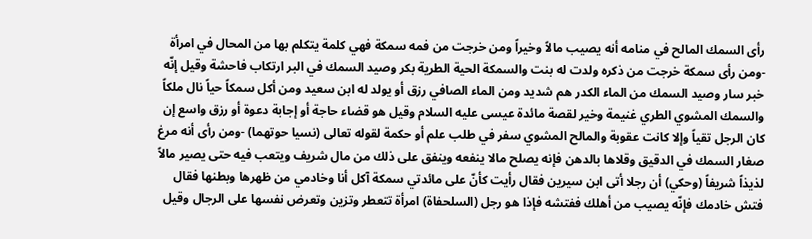رأى السمك المالح في منامه أنه يصيب مالاً وخيراً ومن خرجت من فمه سمكة فهي كلمة يتكلم بها من المحال في امرأة -ومن رأى سمكة خرجت من ذكره ولدت له بنت والسمكة الحية الطرية بكر وصيد السمك في البر ارتكاب فاحشة وقيل إنّه خبر سار وصيد السمك من الماء الكدر هم شديد ومن الماء الصافي رزق أو يولد له ابن سعيد ومن أكل سمكاً حياً نال ملكاً والسمك المشوي الطري غنيمة وخير لقصة مائدة عيسى عليه السلام وقيل هو قضاء حاجة أو إجابة دعوة أو رزق واسع إن كان الرجل تقياً وإلا كانت عقوبة والمالح المشوي سفر في طلب علم أو حكمة لقوله تعالى (نسيا حوتهما) -ومن رأى أنه مرغ صغار السمك في الدقيق وقلاها بالدهن فإنه يصلح مالا ينفعه وينفق على ذلك من مال شريف ويتعب فيه حتى يصير مالاً لذيذاً شريفاً (وحكي) أن رجلا أتى ابن سيرين فقال رأيت كأنّ على مائدتي سمكة آكل أنا وخادمي من ظهرها وبطنها فقال فتش خادمك فإنّه يصيب من أهلك ففتشه فإذا هو رجل (السلحفاة) امرأة تتعطر وتزين وتعرض نفسها على الرجال وقيل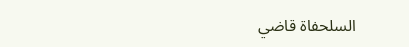السلحفاة قاضي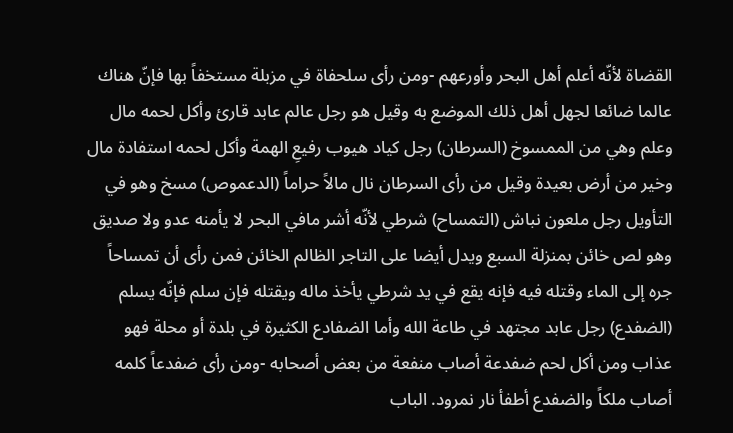القضاة لأنّه أعلم أهل البحر وأورعهم -ومن رأى سلحفاة في مزبلة مستخفاً بها فإنّ هناك عالما ضائعا لجهل أهل ذلك الموضع به وقيل هو رجل عالم عابد قارئ وأكل لحمه مال وعلم وهي من الممسوخ (السرطان) رجل كياد هيوب رفيعِ الهمة وأكل لحمه استفادة مال وخير من أرض بعيدة وقيل من رأى السرطان نال مالاً حراماً (الدعموص) مسخ وهو في التأويل رجل ملعون نباش (التمساح) شرطي لأنّه أشر مافي البحر لا يأمنه عدو ولا صديق وهو لص خائن بمنزلة السبع ويدل أيضا على التاجر الظالم الخائن فمن رأى أن تمساحاً جره إلى الماء وقتله فيه فإنه يقع في يد شرطي يأخذ ماله ويقتله فإن سلم فإنّه يسلم (الضفدع) رجل عابد مجتهد في طاعة الله وأما الضفادع الكثيرة في بلدة أو محلة فهو عذاب ومن أكل لحم ضفدعة أصاب منفعة من بعض أصحابه -ومن رأى ضفدعاً كلمه أصاب ملكاً والضفدع أطفأ نار نمرود. الباب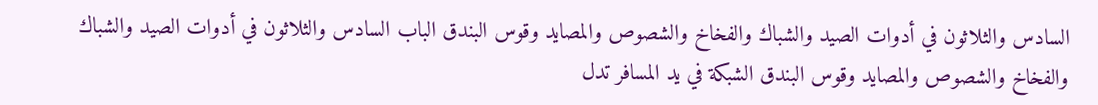السادس والثلاثون في أدوات الصيد والشباك والفخاخ والشصوص والمصايد وقوس البندق الباب السادس والثلاثون في أدوات الصيد والشباك والفخاخ والشصوص والمصايد وقوس البندق الشبكة في يد المسافر تدل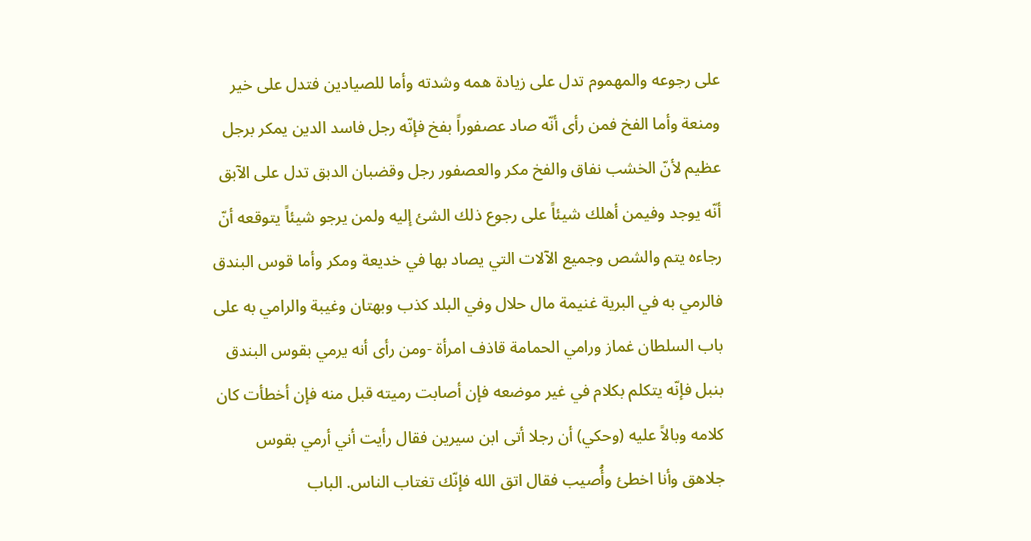على رجوعه والمهموم تدل على زيادة همه وشدته وأما للصيادين فتدل على خير ومنعة وأما الفخ فمن رأى أنّه صاد عصفوراً بفخ فإنّه رجل فاسد الدين يمكر برجل عظيم لأنّ الخشب نفاق والفخ مكر والعصفور رجل وقضبان الدبق تدل على الآبق أنّه يوجد وفيمن أهلك شيئاً على رجوع ذلك الشئ إليه ولمن يرجو شيئاً يتوقعه أنّ رجاءه يتم والشص وجميع الآلات التي يصاد بها في خديعة ومكر وأما قوس البندق فالرمي به في البرية غنيمة مال حلال وفي البلد كذب وبهتان وغيبة والرامي به على باب السلطان غماز ورامي الحمامة قاذف امرأة -ومن رأى أنه يرمي بقوس البندق بنبل فإنّه يتكلم بكلام في غير موضعه فإن أصابت رميته قبل منه فإن أخطأت كان كلامه وبالاً عليه (وحكي) أن رجلا أتى ابن سيرين فقال رأيت أني أرمي بقوس جلاهق وأنا اخطئ وأُصيب فقال اتق الله فإنّك تغتاب الناس. الباب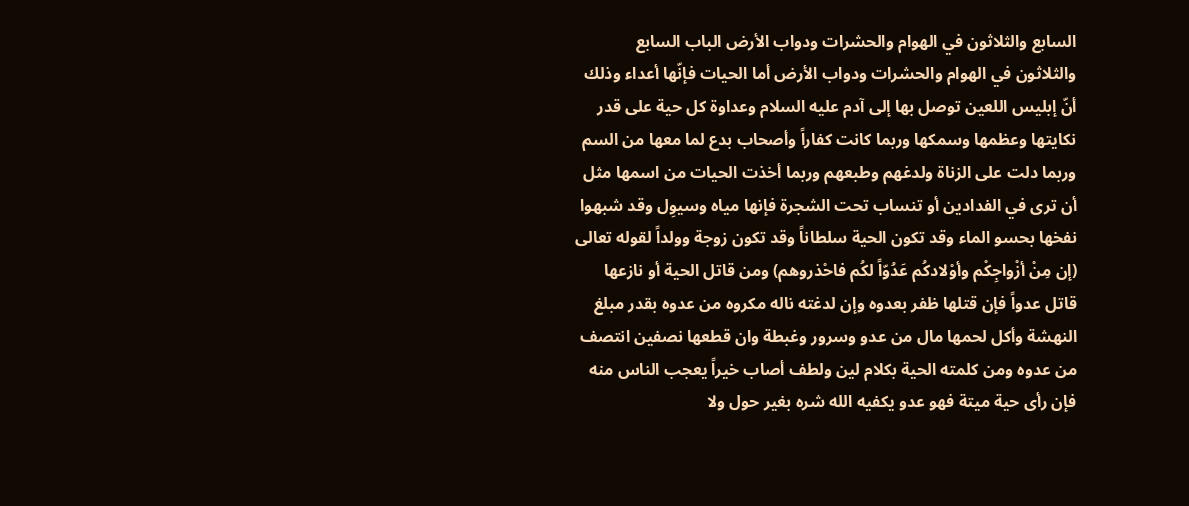السابع والثلاثون في الهوام والحشرات ودواب الأرض الباب السابع والثلاثون في الهوام والحشرات ودواب الأرض أما الحيات فإنّها أعداء وذلك أنّ إبليس اللعين توصل بها إلى آدم عليه السلام وعداوة كل حية على قدر نكايتها وعظمها وسمكها وربما كانت كفاراً وأصحاب بدع لما معها من السم وربما دلت على الزناة ولدغهم وطبعهم وربما أخذت الحيات من اسمها مثل أن ترى في الفدادين أو تنساب تحت الشجرة فإنها مياه وسيوِل وقد شبهوا نفخها بحسو الماء وقد تكون الحية سلطاناً وقد تكون زوجة وولداً لقوله تعالى (إن مِنْ أزْواجِكْم وأوْلادكُم عَدُوّاً لكُم فاحْذروهم) ومن قاتل الحية أو نازعها قاتل عدواً فإن قتلها ظفر بعدوه وإن لدغته ناله مكروه من عدوه بقدر مبلغ النهشة وأكل لحمها مال من عدو وسرور وغبطة وان قطعها نصفين انتصف من عدوه ومن كلمته الحية بكلام لين ولطف أصاب خيراً يعجب الناس منه فإن رأى حية ميتة فهو عدو يكفيه الله شره بغير حول ولا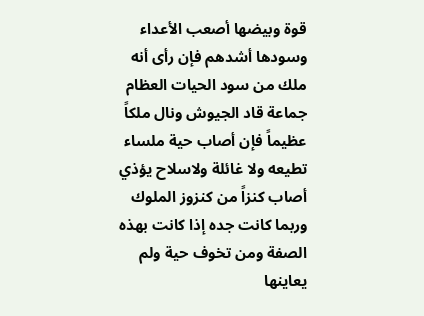قوة وبيضها أصعب الأعداء وسودها أشدهم فإن رأى أنه ملك من سود الحيات العظام جماعة قاد الجيوش ونال ملكاً عظيماً فإن أصاب حية ملساء تطيعه ولا غائلة ولاسلاح يؤذي أصاب كنزاً من كنزوز الملوك وربما كانت جده إذا كانت بهذه الصفة ومن تخوف حية ولم يعاينها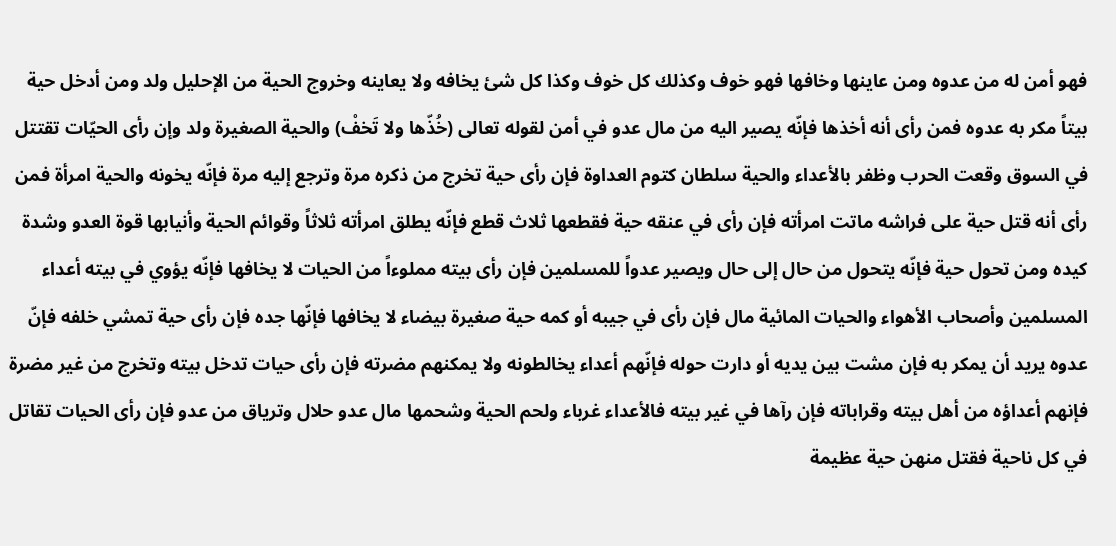فهو أمن له من عدوه ومن عاينها وخافها فهو خوف وكذلك كل خوف وكذا كل شئ يخافه ولا يعاينه وخروج الحية من الإحليل ولد ومن أدخل حية بيتاً مكر به عدوه فمن رأى أنه أخذها فإنّه يصير اليه من مال عدو في أمن لقوله تعالى (خُذّها ولا تَخفْ) والحية الصغيرة ولد وإن رأى الحيّات تقتتل في السوق وقعت الحرب وظفر بالأعداء والحية سلطان كتوم العداوة فإن رأى حية تخرج من ذكره مرة وترجع إليه مرة فإنّه يخونه والحية امرأة فمن رأى أنه قتل حية على فراشه ماتت امرأته فإن رأى في عنقه حية فقطعها ثلاث قطع فإنّه يطلق امرأته ثلاثاً وقوائم الحية وأنيابها قوة العدو وشدة كيده ومن تحول حية فإنّه يتحول من حال إلى حال ويصير عدواً للمسلمين فإن رأى بيته مملوءاً من الحيات لا يخافها فإنّه يؤوي في بيته أعداء المسلمين وأصحاب الأهواء والحيات المائية مال فإن رأى في جيبه أو كمه حية صغيرة بيضاء لا يخافها فإنّها جده فإن رأى حية تمشي خلفه فإنّ عدوه يريد أن يمكر به فإن مشت بين يديه أو دارت حوله فإنّهم أعداء يخالطونه ولا يمكنهم مضرته فإن رأى حيات تدخل بيته وتخرج من غير مضرة فإنهم أعداؤه من أهل بيته وقراباته فإن رآها في غير بيته فالأعداء غرباء ولحم الحية وشحمها مال عدو حلال وترياق من عدو فإن رأى الحيات تقاتل في كل ناحية فقتل منهن حية عظيمة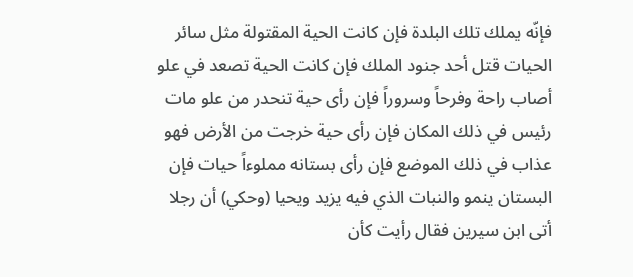فإنّه يملك تلك البلدة فإن كانت الحية المقتولة مثل سائر الحيات قتل أحد جنود الملك فإن كانت الحية تصعد في علو أصاب راحة وفرحاً وسروراً فإن رأى حية تنحدر من علو مات رئيس في ذلك المكان فإن رأى حية خرجت من الأرض فهو عذاب في ذلك الموضع فإن رأى بستانه مملوءاً حيات فإن البستان ينمو والنبات الذي فيه يزيد ويحيا (وحكي) أن رجلا أتى ابن سيرين فقال رأيت كأن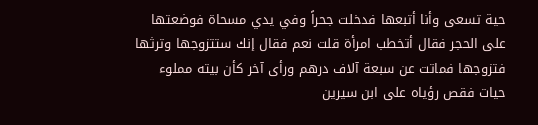حية تسعى وأنا أتبعها فدخلت جحراً وفي يدي مسحاة فوضعتها على الحجر فقال أتخطب امرأة قلت نعم فقال إنك ستتزوجها وترثها فتزوجها فماتت عن سبعة آلاف درهم ورأى آخر كأن بيته مملوء حيات فقص رؤياه على ابن سيرين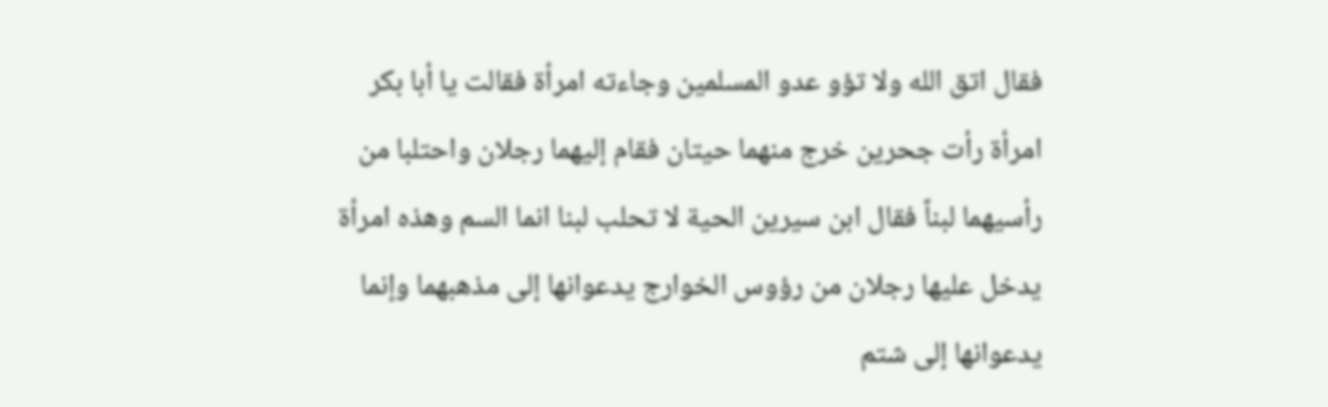فقال اتق الله ولا تؤو عدو المسلمين وجاءته امرأة فقالت يا أبا بكر امرأة رأت جحرين خرج منهما حيتان فقام إليهما رجلان واحتلبا من رأسيهما لبناً فقال ابن سيرين الحية لا تحلب لبنا انما السم وهذه امرأة يدخل عليها رجلان من رؤوس الخوارج يدعوانها إلى مذهبهما وإنما يدعوانها إلى شتم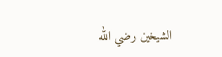الشيخين رضي الله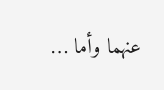عنهما وأما …